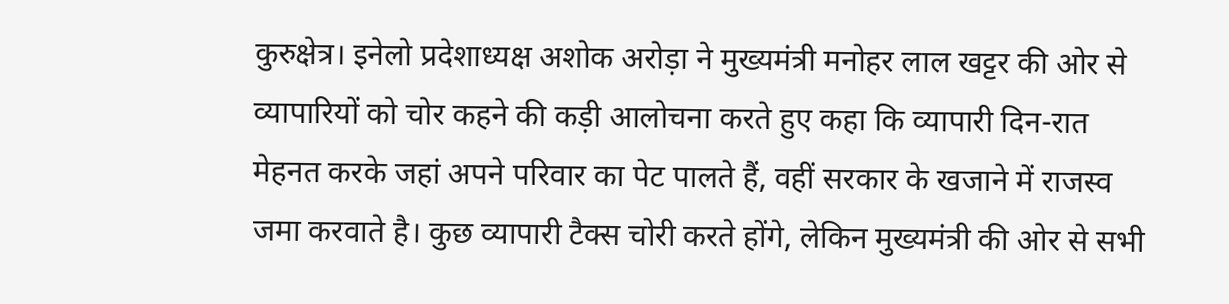कुरुक्षेत्र। इनेलो प्रदेशाध्यक्ष अशोक अरोड़ा ने मुख्यमंत्री मनोहर लाल खट्टर की ओर से व्यापारियों को चोर कहने की कड़ी आलोचना करते हुए कहा कि व्यापारी दिन-रात मेहनत करके जहां अपने परिवार का पेट पालते हैं, वहीं सरकार के खजाने में राजस्व जमा करवाते है। कुछ व्यापारी टैक्स चोरी करते होंगे, लेकिन मुख्यमंत्री की ओर से सभी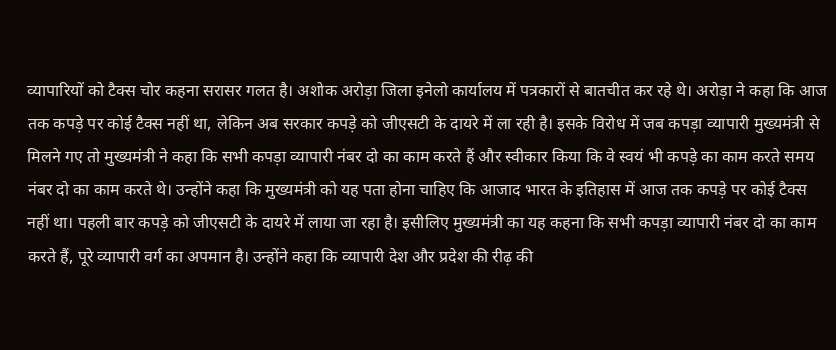व्यापारियों को टैक्स चोर कहना सरासर गलत है। अशोक अरोड़ा जिला इनेलो कार्यालय में पत्रकारों से बातचीत कर रहे थे। अरोड़ा ने कहा कि आज तक कपड़े पर कोई टैक्स नहीं था, लेकिन अब सरकार कपड़े को जीएसटी के दायरे में ला रही है। इसके विरोध में जब कपड़ा व्यापारी मुख्यमंत्री से मिलने गए तो मुख्यमंत्री ने कहा कि सभी कपड़ा व्यापारी नंबर दो का काम करते हैं और स्वीकार किया कि वे स्वयं भी कपड़े का काम करते समय नंबर दो का काम करते थे। उन्होंने कहा कि मुख्यमंत्री को यह पता होना चाहिए कि आजाद भारत के इतिहास में आज तक कपड़े पर कोई टैक्स नहीं था। पहली बार कपड़े को जीएसटी के दायरे में लाया जा रहा है। इसीलिए मुख्यमंत्री का यह कहना कि सभी कपड़ा व्यापारी नंबर दो का काम करते हैं, पूरे व्यापारी वर्ग का अपमान है। उन्होंने कहा कि व्यापारी देश और प्रदेश की रीढ़ की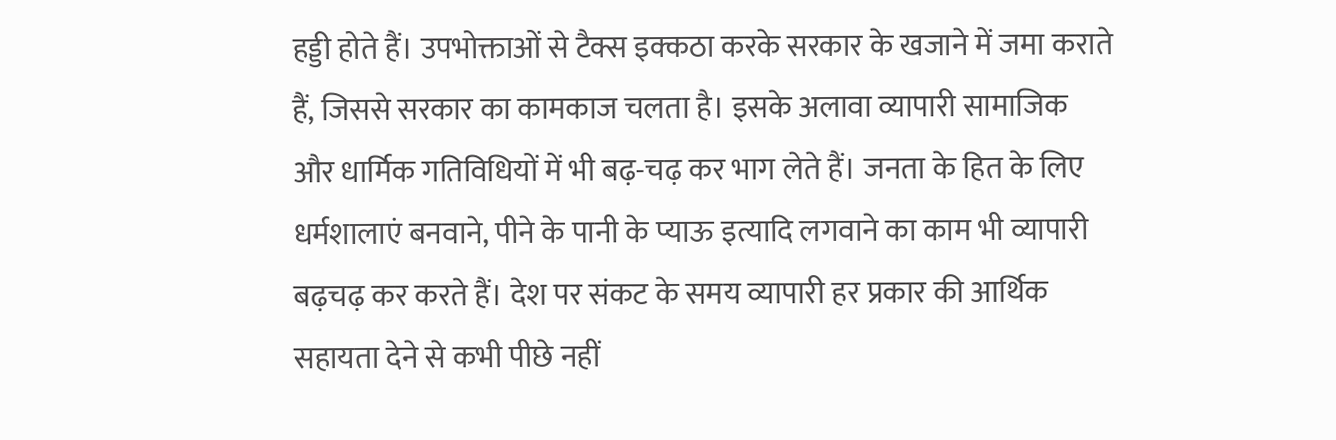हड्डी होते हैं। उपभोक्ताओं से टैक्स इक्कठा करके सरकार के खजाने में जमा कराते हैं, जिससे सरकार का कामकाज चलता है। इसके अलावा व्यापारी सामाजिक और धार्मिक गतिविधियों में भी बढ़-चढ़ कर भाग लेते हैं। जनता के हित के लिए धर्मशालाएं बनवाने, पीने के पानी के प्याऊ इत्यादि लगवाने का काम भी व्यापारी बढ़चढ़ कर करते हैं। देश पर संकट के समय व्यापारी हर प्रकार की आर्थिक सहायता देने से कभी पीछे नहीं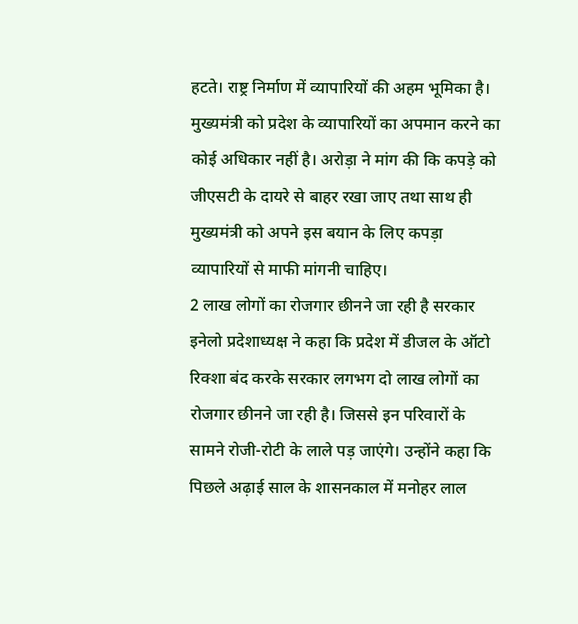हटते। राष्ट्र निर्माण में व्यापारियों की अहम भूमिका है। मुख्यमंत्री को प्रदेश के व्यापारियों का अपमान करने का कोई अधिकार नहीं है। अरोड़ा ने मांग की कि कपड़े को जीएसटी के दायरे से बाहर रखा जाए तथा साथ ही मुख्यमंत्री को अपने इस बयान के लिए कपड़ा व्यापारियों से माफी मांगनी चाहिए।
2 लाख लोगों का रोजगार छीनने जा रही है सरकार
इनेलो प्रदेशाध्यक्ष ने कहा कि प्रदेश में डीजल के ऑटो रिक्शा बंद करके सरकार लगभग दो लाख लोगों का रोजगार छीनने जा रही है। जिससे इन परिवारों के सामने रोजी-रोटी के लाले पड़ जाएंगे। उन्होंने कहा कि पिछले अढ़ाई साल के शासनकाल में मनोहर लाल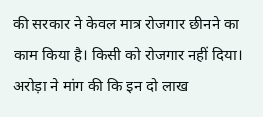की सरकार ने केवल मात्र रोजगार छीनने का काम किया है। किसी को रोजगार नहीं दिया। अरोड़ा ने मांग की कि इन दो लाख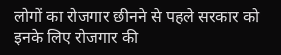लोगों का रोजगार छीनने से पहले सरकार को इनके लिए रोजगार की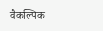वैकल्पिक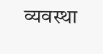व्यवस्था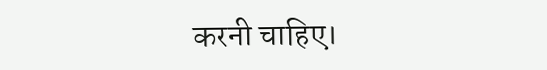करनी चाहिए।